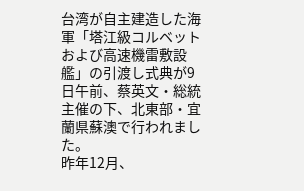台湾が自主建造した海軍「塔江級コルベットおよび高速機雷敷設艦」の引渡し式典が9日午前、蔡英文・総統主催の下、北東部・宜蘭県蘇澳で行われました。
昨年12月、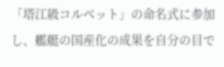「塔江級コルベット」の命名式に参加し、艦艇の国産化の成果を自分の目で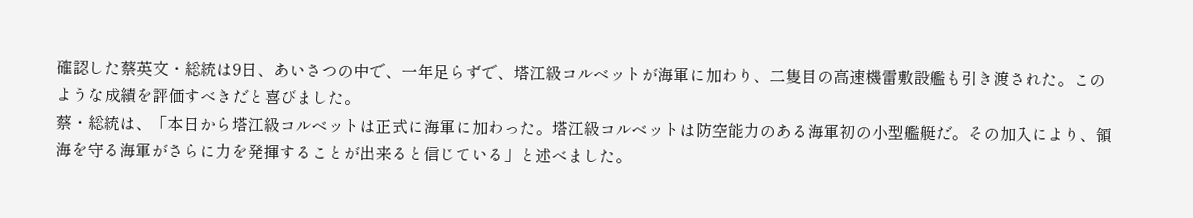確認した蔡英文・総統は9日、あいさつの中で、一年足らずで、塔江級コルベットが海軍に加わり、二隻目の高速機雷敷設艦も引き渡された。このような成績を評価すべきだと喜びました。
蔡・総統は、「本日から塔江級コルベットは正式に海軍に加わった。塔江級コルベットは防空能力のある海軍初の小型艦艇だ。その加入により、領海を守る海軍がさらに力を発揮することが出来ると信じている」と述べました。